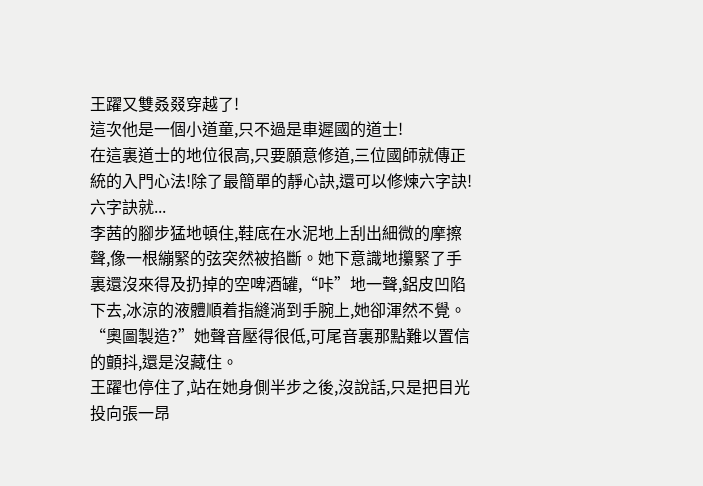王躍又雙叒叕穿越了!
這次他是一個小道童,只不過是車遲國的道士!
在這裏道士的地位很高,只要願意修道,三位國師就傳正統的入門心法!除了最簡單的靜心訣,還可以修煉六字訣!
六字訣就...
李茜的腳步猛地頓住,鞋底在水泥地上刮出細微的摩擦聲,像一根繃緊的弦突然被掐斷。她下意識地攥緊了手裏還沒來得及扔掉的空啤酒罐,“咔”地一聲,鋁皮凹陷下去,冰涼的液體順着指縫淌到手腕上,她卻渾然不覺。
“奧圖製造?”她聲音壓得很低,可尾音裏那點難以置信的顫抖,還是沒藏住。
王躍也停住了,站在她身側半步之後,沒說話,只是把目光投向張一昂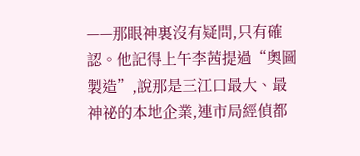——那眼神裏沒有疑問,只有確認。他記得上午李茜提過“奧圖製造”,說那是三江口最大、最神祕的本地企業,連市局經偵都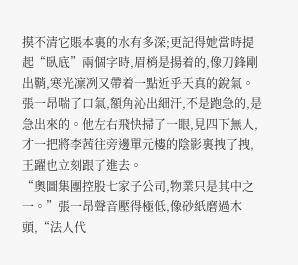摸不清它賬本裏的水有多深;更記得她當時提起“臥底”兩個字時,眉梢是揚着的,像刀鋒剛出鞘,寒光凜冽又帶着一點近乎天真的銳氣。
張一昂喘了口氣,額角沁出細汗,不是跑急的,是急出來的。他左右飛快掃了一眼,見四下無人,才一把將李茜往旁邊單元樓的陰影裏拽了拽,王躍也立刻跟了進去。
“奧圖集團控股七家子公司,物業只是其中之一。”張一昂聲音壓得極低,像砂紙磨過木頭,“法人代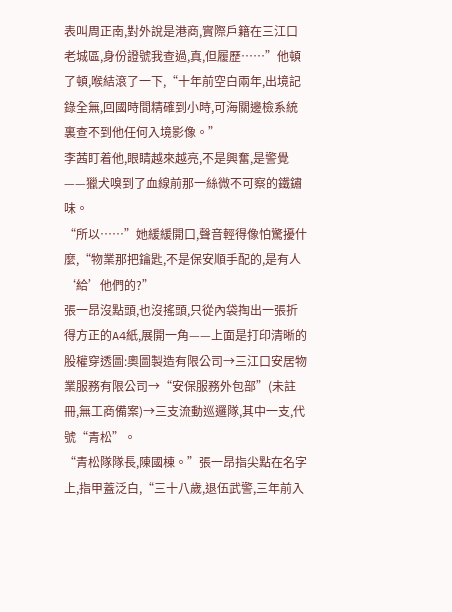表叫周正南,對外說是港商,實際戶籍在三江口老城區,身份證號我查過,真,但履歷……”他頓了頓,喉結滾了一下,“十年前空白兩年,出境記錄全無,回國時間精確到小時,可海關邊檢系統裏查不到他任何入境影像。”
李茜盯着他,眼睛越來越亮,不是興奮,是警覺——獵犬嗅到了血線前那一絲微不可察的鐵鏽味。
“所以……”她緩緩開口,聲音輕得像怕驚擾什麼,“物業那把鑰匙,不是保安順手配的,是有人‘給’他們的?”
張一昂沒點頭,也沒搖頭,只從內袋掏出一張折得方正的A4紙,展開一角——上面是打印清晰的股權穿透圖:奧圖製造有限公司→三江口安居物業服務有限公司→“安保服務外包部”(未註冊,無工商備案)→三支流動巡邏隊,其中一支,代號“青松”。
“青松隊隊長,陳國棟。”張一昂指尖點在名字上,指甲蓋泛白,“三十八歲,退伍武警,三年前入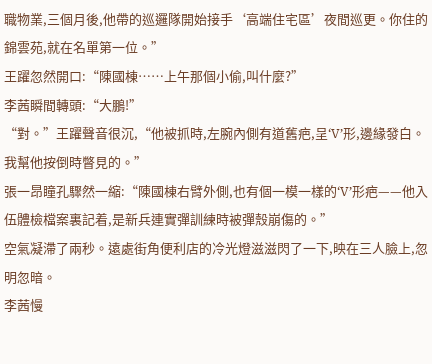職物業,三個月後,他帶的巡邏隊開始接手‘高端住宅區’夜間巡更。你住的錦雲苑,就在名單第一位。”
王躍忽然開口:“陳國棟……上午那個小偷,叫什麼?”
李茜瞬間轉頭:“大鵬!”
“對。”王躍聲音很沉,“他被抓時,左腕內側有道舊疤,呈‘V’形,邊緣發白。我幫他按倒時瞥見的。”
張一昂瞳孔驟然一縮:“陳國棟右臂外側,也有個一模一樣的‘V’形疤——他入伍體檢檔案裏記着,是新兵連實彈訓練時被彈殼崩傷的。”
空氣凝滯了兩秒。遠處街角便利店的冷光燈滋滋閃了一下,映在三人臉上,忽明忽暗。
李茜慢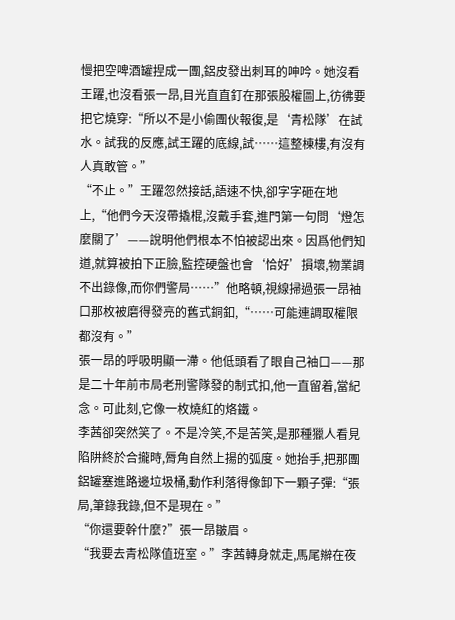慢把空啤酒罐捏成一團,鋁皮發出刺耳的呻吟。她沒看王躍,也沒看張一昂,目光直直釘在那張股權圖上,彷彿要把它燒穿:“所以不是小偷團伙報復,是‘青松隊’在試水。試我的反應,試王躍的底線,試……這整棟樓,有沒有人真敢管。”
“不止。”王躍忽然接話,語速不快,卻字字砸在地上,“他們今天沒帶撬棍,沒戴手套,進門第一句問‘燈怎麼關了’——說明他們根本不怕被認出來。因爲他們知道,就算被拍下正臉,監控硬盤也會‘恰好’損壞,物業調不出錄像,而你們警局……”他略頓,視線掃過張一昂袖口那枚被磨得發亮的舊式銅釦,“……可能連調取權限都沒有。”
張一昂的呼吸明顯一滯。他低頭看了眼自己袖口——那是二十年前市局老刑警隊發的制式扣,他一直留着,當紀念。可此刻,它像一枚燒紅的烙鐵。
李茜卻突然笑了。不是冷笑,不是苦笑,是那種獵人看見陷阱終於合攏時,脣角自然上揚的弧度。她抬手,把那團鋁罐塞進路邊垃圾桶,動作利落得像卸下一顆子彈:“張局,筆錄我錄,但不是現在。”
“你還要幹什麼?”張一昂皺眉。
“我要去青松隊值班室。”李茜轉身就走,馬尾辮在夜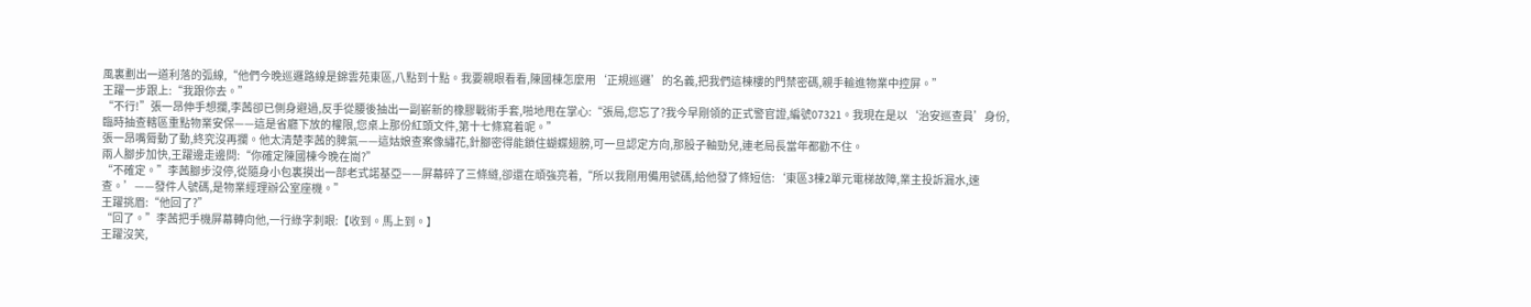風裏劃出一道利落的弧線,“他們今晚巡邏路線是錦雲苑東區,八點到十點。我要親眼看看,陳國棟怎麼用‘正規巡邏’的名義,把我們這棟樓的門禁密碼,親手輸進物業中控屏。”
王躍一步跟上:“我跟你去。”
“不行!”張一昂伸手想攔,李茜卻已側身避過,反手從腰後抽出一副嶄新的橡膠戰術手套,啪地甩在掌心:“張局,您忘了?我今早剛領的正式警官證,編號07321。我現在是以‘治安巡查員’身份,臨時抽查轄區重點物業安保——這是省廳下放的權限,您桌上那份紅頭文件,第十七條寫着呢。”
張一昂嘴脣動了動,終究沒再攔。他太清楚李茜的脾氣——這姑娘查案像繡花,針腳密得能鎖住蝴蝶翅膀,可一旦認定方向,那股子軸勁兒,連老局長當年都勸不住。
兩人腳步加快,王躍邊走邊問:“你確定陳國棟今晚在崗?”
“不確定。”李茜腳步沒停,從隨身小包裏摸出一部老式諾基亞——屏幕碎了三條縫,卻還在頑強亮着,“所以我剛用備用號碼,給他發了條短信:‘東區3棟2單元電梯故障,業主投訴漏水,速查。’——發件人號碼,是物業經理辦公室座機。”
王躍挑眉:“他回了?”
“回了。”李茜把手機屏幕轉向他,一行綠字刺眼:【收到。馬上到。】
王躍沒笑,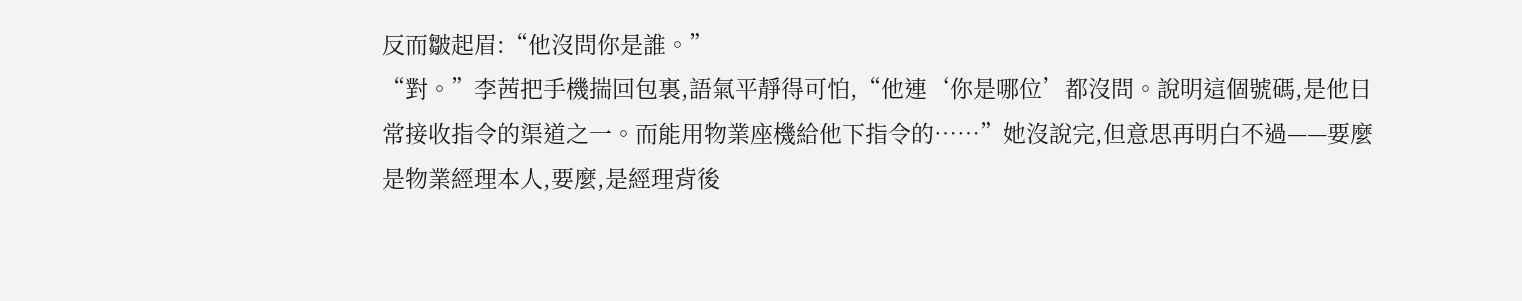反而皺起眉:“他沒問你是誰。”
“對。”李茜把手機揣回包裏,語氣平靜得可怕,“他連‘你是哪位’都沒問。說明這個號碼,是他日常接收指令的渠道之一。而能用物業座機給他下指令的……”她沒說完,但意思再明白不過——要麼是物業經理本人,要麼,是經理背後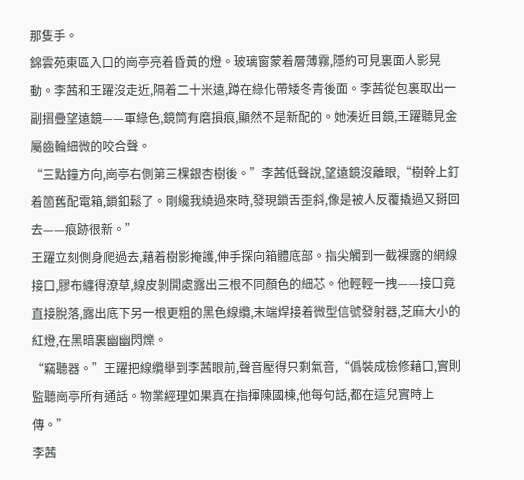那隻手。
錦雲苑東區入口的崗亭亮着昏黃的燈。玻璃窗蒙着層薄霧,隱約可見裏面人影晃動。李茜和王躍沒走近,隔着二十米遠,蹲在綠化帶矮冬青後面。李茜從包裏取出一副摺疊望遠鏡——軍綠色,鏡筒有磨損痕,顯然不是新配的。她湊近目鏡,王躍聽見金屬齒輪細微的咬合聲。
“三點鐘方向,崗亭右側第三棵銀杏樹後。”李茜低聲說,望遠鏡沒離眼,“樹幹上釘着箇舊配電箱,鎖釦鬆了。剛纔我繞過來時,發現鎖舌歪斜,像是被人反覆撬過又掰回去——痕跡很新。”
王躍立刻側身爬過去,藉着樹影掩護,伸手探向箱體底部。指尖觸到一截裸露的網線接口,膠布纏得潦草,線皮剝開處露出三根不同顏色的細芯。他輕輕一拽——接口竟直接脫落,露出底下另一根更粗的黑色線纜,末端焊接着微型信號發射器,芝麻大小的紅燈,在黑暗裏幽幽閃爍。
“竊聽器。”王躍把線纜舉到李茜眼前,聲音壓得只剩氣音,“僞裝成檢修藉口,實則監聽崗亭所有通話。物業經理如果真在指揮陳國棟,他每句話,都在這兒實時上傳。”
李茜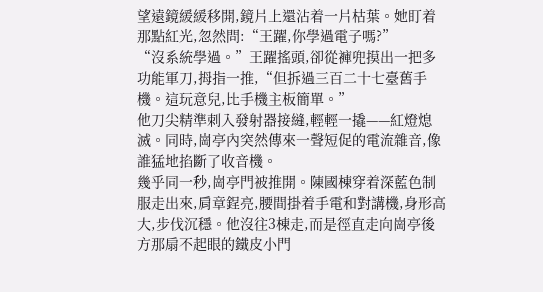望遠鏡緩緩移開,鏡片上還沾着一片枯葉。她盯着那點紅光,忽然問:“王躍,你學過電子嗎?”
“沒系統學過。”王躍搖頭,卻從褲兜摸出一把多功能軍刀,拇指一推,“但拆過三百二十七臺舊手機。這玩意兒,比手機主板簡單。”
他刀尖精準刺入發射器接縫,輕輕一撬——紅燈熄滅。同時,崗亭內突然傳來一聲短促的電流雜音,像誰猛地掐斷了收音機。
幾乎同一秒,崗亭門被推開。陳國棟穿着深藍色制服走出來,肩章鋥亮,腰間掛着手電和對講機,身形高大,步伐沉穩。他沒往3棟走,而是徑直走向崗亭後方那扇不起眼的鐵皮小門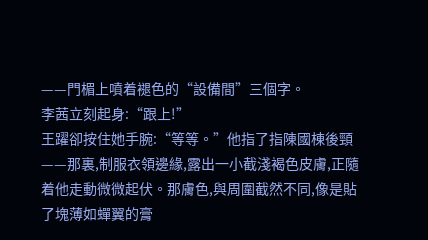——門楣上噴着褪色的“設備間”三個字。
李茜立刻起身:“跟上!”
王躍卻按住她手腕:“等等。”他指了指陳國棟後頸——那裏,制服衣領邊緣,露出一小截淺褐色皮膚,正隨着他走動微微起伏。那膚色,與周圍截然不同,像是貼了塊薄如蟬翼的膏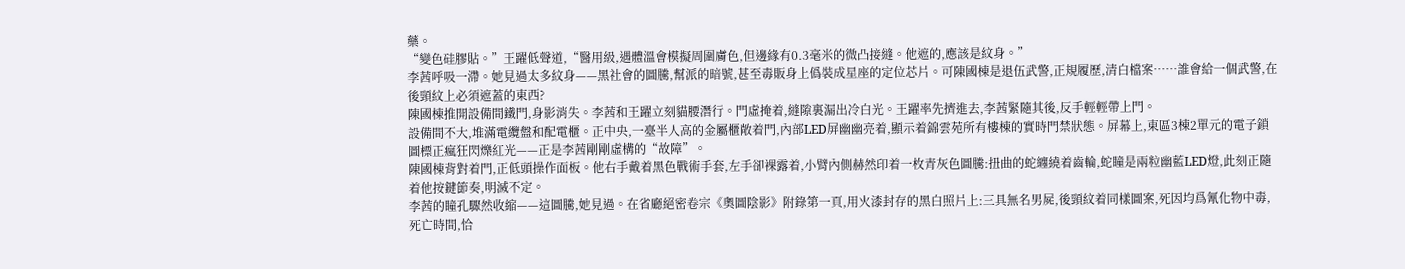藥。
“變色硅膠貼。”王躍低聲道,“醫用級,遇體溫會模擬周圍膚色,但邊緣有0.3毫米的微凸接縫。他遮的,應該是紋身。”
李茜呼吸一滯。她見過太多紋身——黑社會的圖騰,幫派的暗號,甚至毒販身上僞裝成星座的定位芯片。可陳國棟是退伍武警,正規履歷,清白檔案……誰會給一個武警,在後頸紋上必須遮蓋的東西?
陳國棟推開設備間鐵門,身影消失。李茜和王躍立刻貓腰潛行。門虛掩着,縫隙裏漏出冷白光。王躍率先擠進去,李茜緊隨其後,反手輕輕帶上門。
設備間不大,堆滿電纜盤和配電櫃。正中央,一臺半人高的金屬櫃敞着門,內部LED屏幽幽亮着,顯示着錦雲苑所有樓棟的實時門禁狀態。屏幕上,東區3棟2單元的電子鎖圖標正瘋狂閃爍紅光——正是李茜剛剛虛構的“故障”。
陳國棟背對着門,正低頭操作面板。他右手戴着黑色戰術手套,左手卻裸露着,小臂內側赫然印着一枚青灰色圖騰:扭曲的蛇纏繞着齒輪,蛇瞳是兩粒幽藍LED燈,此刻正隨着他按鍵節奏,明滅不定。
李茜的瞳孔驟然收縮——這圖騰,她見過。在省廳絕密卷宗《奧圖陰影》附錄第一頁,用火漆封存的黑白照片上:三具無名男屍,後頸紋着同樣圖案,死因均爲氰化物中毒,死亡時間,恰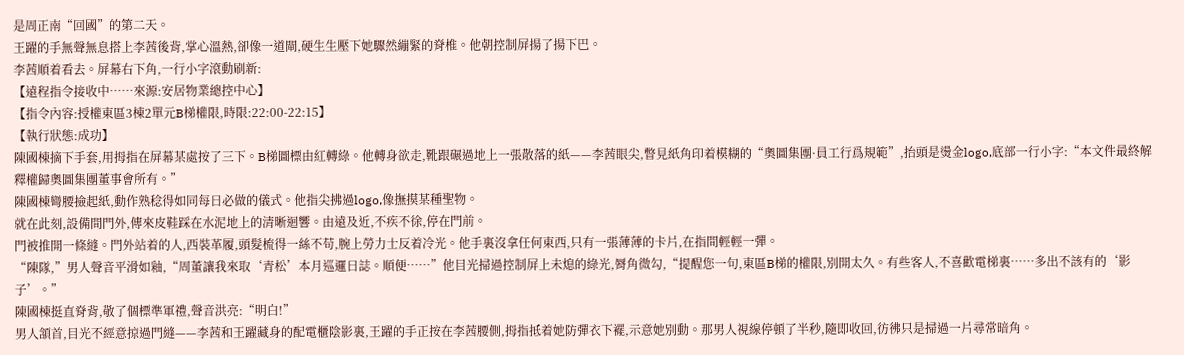是周正南“回國”的第二天。
王躍的手無聲無息搭上李茜後背,掌心溫熱,卻像一道閘,硬生生壓下她驟然繃緊的脊椎。他朝控制屏揚了揚下巴。
李茜順着看去。屏幕右下角,一行小字滾動刷新:
【遠程指令接收中……來源:安居物業總控中心】
【指令內容:授權東區3棟2單元B梯權限,時限:22:00-22:15】
【執行狀態:成功】
陳國棟摘下手套,用拇指在屏幕某處按了三下。B梯圖標由紅轉綠。他轉身欲走,靴跟碾過地上一張散落的紙——李茜眼尖,瞥見紙角印着模糊的“奧圖集團·員工行爲規範”,抬頭是燙金logo,底部一行小字:“本文件最終解釋權歸奧圖集團董事會所有。”
陳國棟彎腰撿起紙,動作熟稔得如同每日必做的儀式。他指尖拂過logo,像撫摸某種聖物。
就在此刻,設備間門外,傳來皮鞋踩在水泥地上的清晰迴響。由遠及近,不疾不徐,停在門前。
門被推開一條縫。門外站着的人,西裝革履,頭髮梳得一絲不苟,腕上勞力士反着冷光。他手裏沒拿任何東西,只有一張薄薄的卡片,在指間輕輕一彈。
“陳隊,”男人聲音平滑如釉,“周董讓我來取‘青松’本月巡邏日誌。順便……”他目光掃過控制屏上未熄的綠光,脣角微勾,“提醒您一句,東區B梯的權限,別開太久。有些客人,不喜歡電梯裏……多出不該有的‘影子’。”
陳國棟挺直脊背,敬了個標準軍禮,聲音洪亮:“明白!”
男人頷首,目光不經意掠過門縫——李茜和王躍藏身的配電櫃陰影裏,王躍的手正按在李茜腰側,拇指抵着她防彈衣下襬,示意她別動。那男人視線停頓了半秒,隨即收回,彷彿只是掃過一片尋常暗角。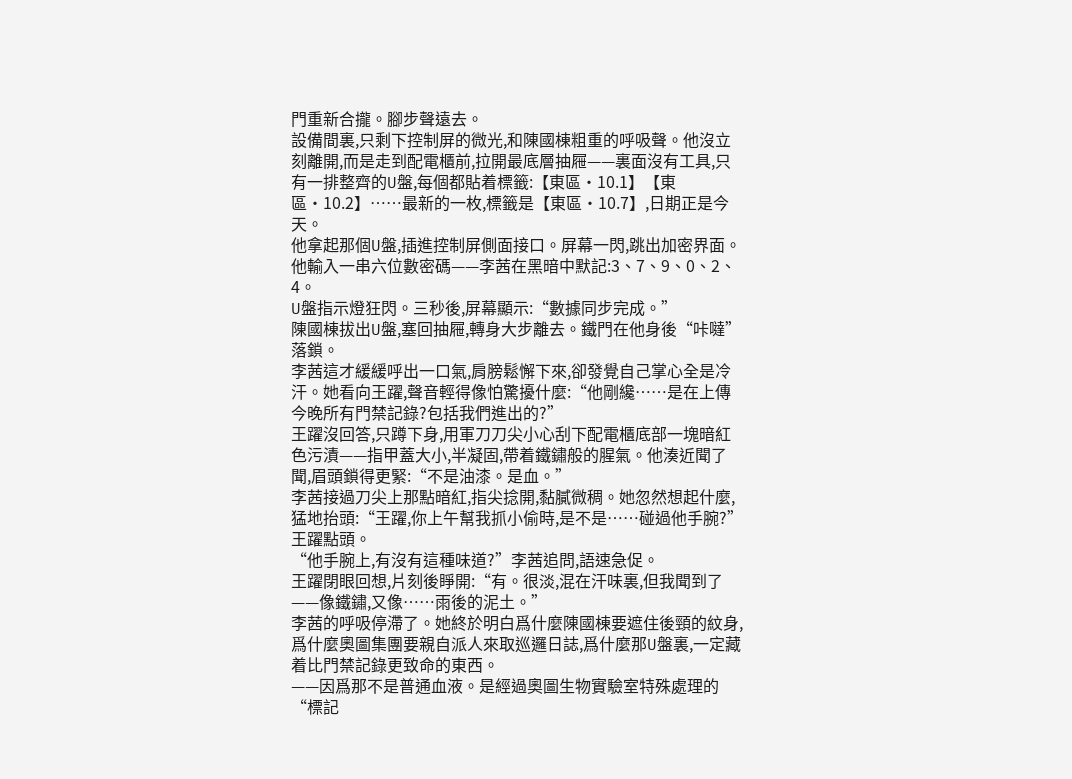門重新合攏。腳步聲遠去。
設備間裏,只剩下控制屏的微光,和陳國棟粗重的呼吸聲。他沒立刻離開,而是走到配電櫃前,拉開最底層抽屜——裏面沒有工具,只有一排整齊的U盤,每個都貼着標籤:【東區·10.1】【東區·10.2】……最新的一枚,標籤是【東區·10.7】,日期正是今天。
他拿起那個U盤,插進控制屏側面接口。屏幕一閃,跳出加密界面。他輸入一串六位數密碼——李茜在黑暗中默記:3、7、9、0、2、4。
U盤指示燈狂閃。三秒後,屏幕顯示:“數據同步完成。”
陳國棟拔出U盤,塞回抽屜,轉身大步離去。鐵門在他身後“咔噠”落鎖。
李茜這才緩緩呼出一口氣,肩膀鬆懈下來,卻發覺自己掌心全是冷汗。她看向王躍,聲音輕得像怕驚擾什麼:“他剛纔……是在上傳今晚所有門禁記錄?包括我們進出的?”
王躍沒回答,只蹲下身,用軍刀刀尖小心刮下配電櫃底部一塊暗紅色污漬——指甲蓋大小,半凝固,帶着鐵鏽般的腥氣。他湊近聞了聞,眉頭鎖得更緊:“不是油漆。是血。”
李茜接過刀尖上那點暗紅,指尖捻開,黏膩微稠。她忽然想起什麼,猛地抬頭:“王躍,你上午幫我抓小偷時,是不是……碰過他手腕?”
王躍點頭。
“他手腕上,有沒有這種味道?”李茜追問,語速急促。
王躍閉眼回想,片刻後睜開:“有。很淡,混在汗味裏,但我聞到了——像鐵鏽,又像……雨後的泥土。”
李茜的呼吸停滯了。她終於明白爲什麼陳國棟要遮住後頸的紋身,爲什麼奧圖集團要親自派人來取巡邏日誌,爲什麼那U盤裏,一定藏着比門禁記錄更致命的東西。
——因爲那不是普通血液。是經過奧圖生物實驗室特殊處理的“標記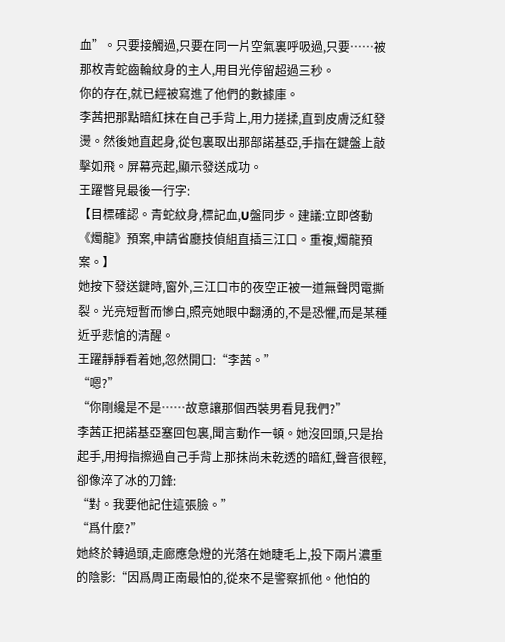血”。只要接觸過,只要在同一片空氣裏呼吸過,只要……被那枚青蛇齒輪紋身的主人,用目光停留超過三秒。
你的存在,就已經被寫進了他們的數據庫。
李茜把那點暗紅抹在自己手背上,用力搓揉,直到皮膚泛紅發燙。然後她直起身,從包裏取出那部諾基亞,手指在鍵盤上敲擊如飛。屏幕亮起,顯示發送成功。
王躍瞥見最後一行字:
【目標確認。青蛇紋身,標記血,U盤同步。建議:立即啓動《燭龍》預案,申請省廳技偵組直插三江口。重複,燭龍預案。】
她按下發送鍵時,窗外,三江口市的夜空正被一道無聲閃電撕裂。光亮短暫而慘白,照亮她眼中翻湧的,不是恐懼,而是某種近乎悲愴的清醒。
王躍靜靜看着她,忽然開口:“李茜。”
“嗯?”
“你剛纔是不是……故意讓那個西裝男看見我們?”
李茜正把諾基亞塞回包裏,聞言動作一頓。她沒回頭,只是抬起手,用拇指擦過自己手背上那抹尚未乾透的暗紅,聲音很輕,卻像淬了冰的刀鋒:
“對。我要他記住這張臉。”
“爲什麼?”
她終於轉過頭,走廊應急燈的光落在她睫毛上,投下兩片濃重的陰影:“因爲周正南最怕的,從來不是警察抓他。他怕的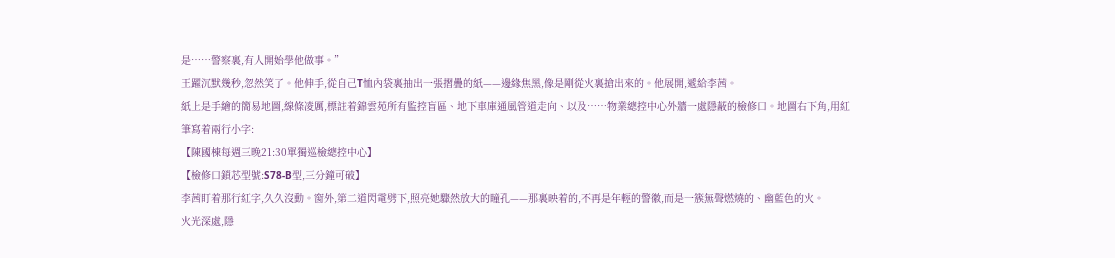是……警察裏,有人開始學他做事。”
王躍沉默幾秒,忽然笑了。他伸手,從自己T恤內袋裏抽出一張摺疊的紙——邊緣焦黑,像是剛從火裏搶出來的。他展開,遞給李茜。
紙上是手繪的簡易地圖,線條凌厲,標註着錦雲苑所有監控盲區、地下車庫通風管道走向、以及……物業總控中心外牆一處隱蔽的檢修口。地圖右下角,用紅筆寫着兩行小字:
【陳國棟每週三晚21:30單獨巡檢總控中心】
【檢修口鎖芯型號:S78-B型,三分鐘可破】
李茜盯着那行紅字,久久沒動。窗外,第二道閃電劈下,照亮她驟然放大的瞳孔——那裏映着的,不再是年輕的警徽,而是一簇無聲燃燒的、幽藍色的火。
火光深處,隱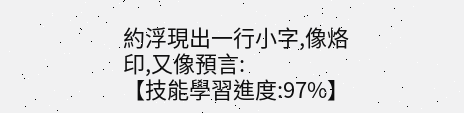約浮現出一行小字,像烙印,又像預言:
【技能學習進度:97%】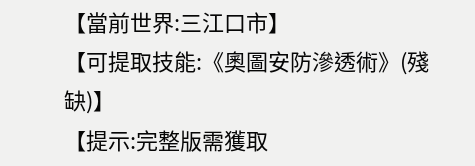【當前世界:三江口市】
【可提取技能:《奧圖安防滲透術》(殘缺)】
【提示:完整版需獲取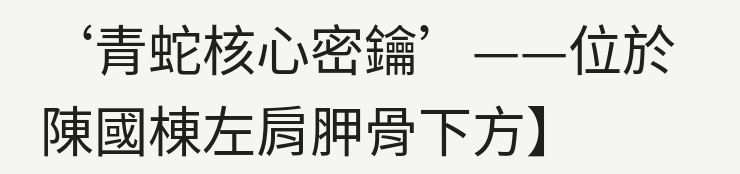‘青蛇核心密鑰’——位於陳國棟左肩胛骨下方】